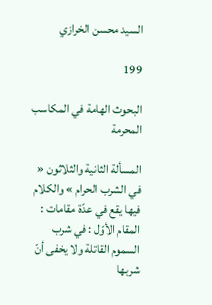السيد محسن الخرازي

199

البحوث الهامة في المكاسب المحرمة

المسألة الثانية والثلاثون « في الشرب الحرام » والكلام فيها يقع في عدّة مقامات : المقام الأوّل : في شرب السموم القاتلة ولا يخفى أنّ شربها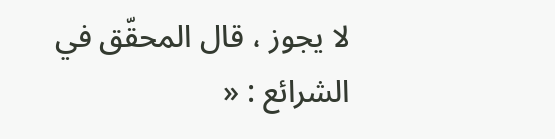لا يجوز ، قال المحقّق في الشرائع : «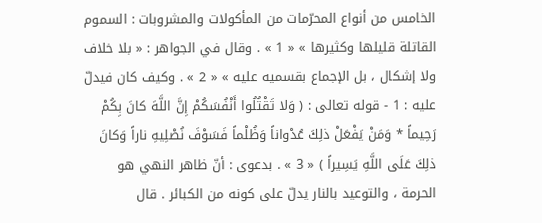الخامس من أنواع المحرّمات من المأكولات والمشروبات : السموم القاتلة قليلها وكثيرها » « 1 » . وقال في الجواهر : « بلا خلاف ولا إشكال ، بل الإجماع بقسميه عليه » « 2 » . وكيف كان فيدلّ عليه : 1 - قوله تعالى : ( وَلا تَقْتُلُوا أَنْفُسَكُمْ إِنَّ اللَّهَ كانَ بِكُمْ رَحِيماً * وَمَنْ يَفْعَلْ ذلِكَ عُدْواناً وَظُلْماً فَسَوْفَ نُصْلِيهِ ناراً وَكانَ ذلِكَ عَلَى اللَّهِ يَسِيراً ) « 3 » . بدعوى : أنّ ظاهر النهي هو الحرمة ، والتوعيد بالنار يدلّ على كونه من الكبائر . قال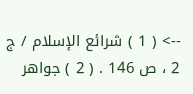--> ( 1 ) شرائع الإسلام / ج 2 ، ص 146 . ( 2 ) جواهر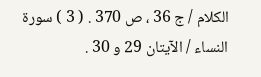الكلام / ج 36 ، ص 370 . ( 3 ) سورة النساء / الآيتان 29 و 30 .